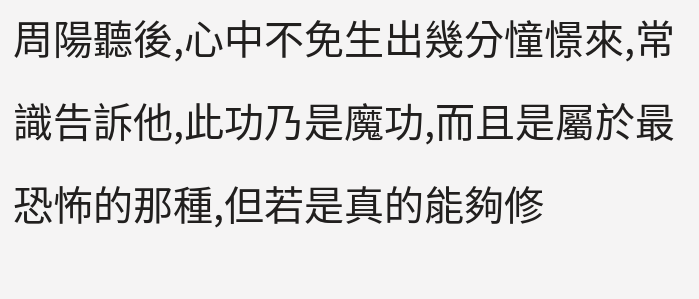周陽聽後,心中不免生出幾分憧憬來,常識告訴他,此功乃是魔功,而且是屬於最恐怖的那種,但若是真的能夠修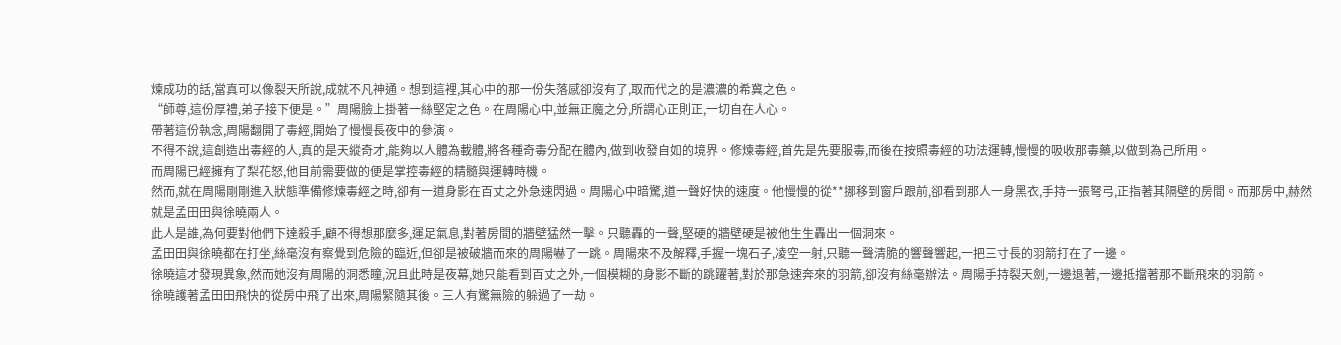煉成功的話,當真可以像裂天所說,成就不凡神通。想到這裡,其心中的那一份失落感卻沒有了,取而代之的是濃濃的希冀之色。
“師尊,這份厚禮,弟子接下便是。”周陽臉上掛著一絲堅定之色。在周陽心中,並無正魔之分,所謂心正則正,一切自在人心。
帶著這份執念,周陽翻開了毒經,開始了慢慢長夜中的參演。
不得不說,這創造出毒經的人,真的是天縱奇才,能夠以人體為載體,將各種奇毒分配在體內,做到收發自如的境界。修煉毒經,首先是先要服毒,而後在按照毒經的功法運轉,慢慢的吸收那毒藥,以做到為己所用。
而周陽已經擁有了梨花怒,他目前需要做的便是掌控毒經的精髓與運轉時機。
然而,就在周陽剛剛進入狀態準備修煉毒經之時,卻有一道身影在百丈之外急速閃過。周陽心中暗驚,道一聲好快的速度。他慢慢的從**挪移到窗戶跟前,卻看到那人一身黑衣,手持一張弩弓,正指著其隔壁的房間。而那房中,赫然就是孟田田與徐曉兩人。
此人是誰,為何要對他們下達殺手,顧不得想那麼多,運足氣息,對著房間的牆壁猛然一擊。只聽轟的一聲,堅硬的牆壁硬是被他生生轟出一個洞來。
孟田田與徐曉都在打坐,絲毫沒有察覺到危險的臨近,但卻是被破牆而來的周陽嚇了一跳。周陽來不及解釋,手握一塊石子,凌空一射,只聽一聲清脆的響聲響起,一把三寸長的羽箭打在了一邊。
徐曉這才發現異象,然而她沒有周陽的洞悉瞳,況且此時是夜幕,她只能看到百丈之外,一個模糊的身影不斷的跳躍著,對於那急速奔來的羽箭,卻沒有絲毫辦法。周陽手持裂天劍,一邊退著,一邊抵擋著那不斷飛來的羽箭。
徐曉護著孟田田飛快的從房中飛了出來,周陽緊隨其後。三人有驚無險的躲過了一劫。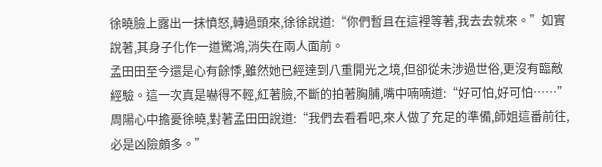徐曉臉上露出一抹憤怒,轉過頭來,徐徐說道:“你們暫且在這裡等著,我去去就來。”如實說著,其身子化作一道驚鴻,消失在兩人面前。
孟田田至今還是心有餘悸,雖然她已經達到八重開光之境,但卻從未涉過世俗,更沒有臨敵經驗。這一次真是嚇得不輕,紅著臉,不斷的拍著胸脯,嘴中喃喃道:“好可怕,好可怕……”
周陽心中擔憂徐曉,對著孟田田說道:“我們去看看吧,來人做了充足的準備,師姐這番前往,必是凶險頗多。”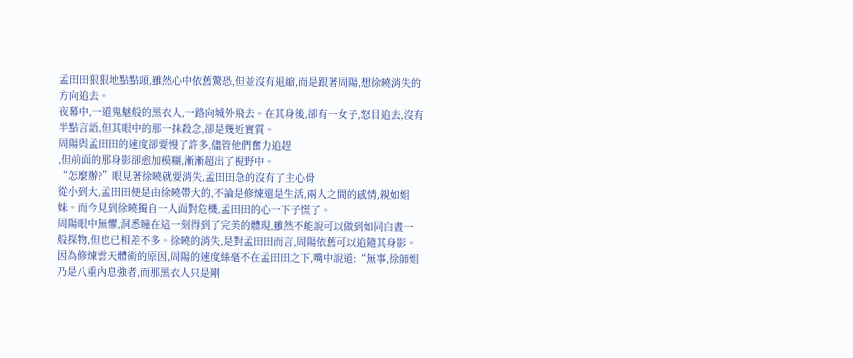孟田田狠狠地點點頭,雖然心中依舊驚恐,但並沒有退縮,而是跟著周陽,想徐曉消失的方向追去。
夜幕中,一道鬼魅般的黑衣人,一路向城外飛去。在其身後,卻有一女子,怒目追去,沒有半點言語,但其眼中的那一抹殺念,卻是幾近實質。
周陽與孟田田的速度卻要慢了許多,儘管他們奮力追趕
,但前面的那身影卻愈加模糊,漸漸超出了視野中。
“怎麼辦?”眼見著徐曉就要消失,孟田田急的沒有了主心骨
從小到大,孟田田便是由徐曉帶大的,不論是修煉還是生活,兩人之間的感情,親如姐妹。而今見到徐曉獨自一人面對危機,孟田田的心一下子慌了。
周陽眼中無懼,洞悉瞳在這一刻得到了完美的體現,雖然不能說可以做到如同白晝一般探物,但也已相差不多。徐曉的消失,是對孟田田而言,周陽依舊可以追隨其身影。
因為修煉雲天體術的原因,周陽的速度絲毫不在孟田田之下,嘴中說道:“無事,徐師姐乃是八重內息強者,而那黑衣人只是剛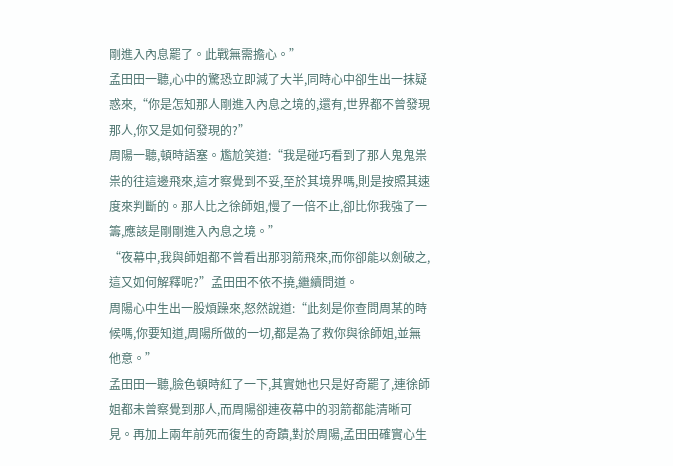剛進入內息罷了。此戰無需擔心。”
孟田田一聽,心中的驚恐立即減了大半,同時心中卻生出一抹疑惑來,“你是怎知那人剛進入內息之境的,還有,世界都不曾發現那人,你又是如何發現的?”
周陽一聽,頓時語塞。尷尬笑道:“我是碰巧看到了那人鬼鬼祟祟的往這邊飛來,這才察覺到不妥,至於其境界嗎,則是按照其速度來判斷的。那人比之徐師姐,慢了一倍不止,卻比你我強了一籌,應該是剛剛進入內息之境。”
“夜幕中,我與師姐都不曾看出那羽箭飛來,而你卻能以劍破之,這又如何解釋呢?”孟田田不依不撓,繼續問道。
周陽心中生出一股煩躁來,怒然說道:“此刻是你查問周某的時候嗎,你要知道,周陽所做的一切,都是為了救你與徐師姐,並無他意。”
孟田田一聽,臉色頓時紅了一下,其實她也只是好奇罷了,連徐師姐都未曾察覺到那人,而周陽卻連夜幕中的羽箭都能清晰可見。再加上兩年前死而復生的奇蹟,對於周陽,孟田田確實心生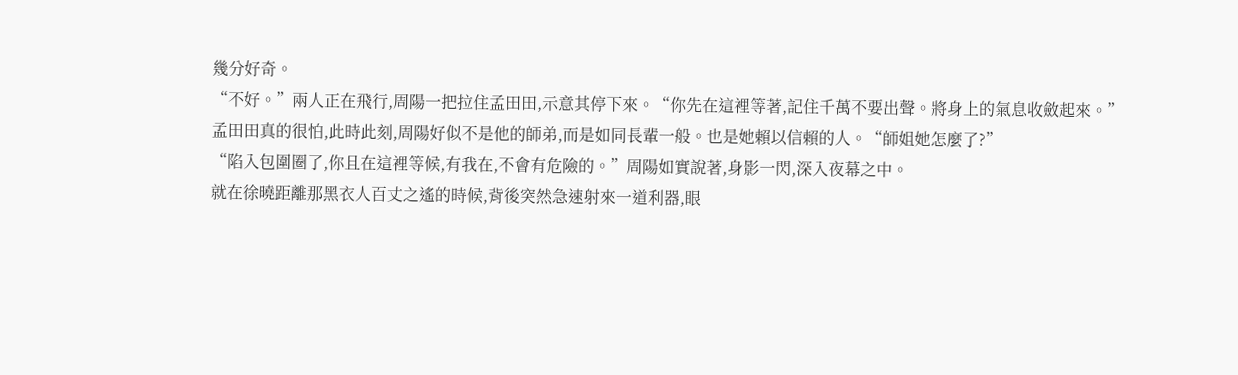幾分好奇。
“不好。”兩人正在飛行,周陽一把拉住孟田田,示意其停下來。“你先在這裡等著,記住千萬不要出聲。將身上的氣息收斂起來。”
孟田田真的很怕,此時此刻,周陽好似不是他的師弟,而是如同長輩一般。也是她賴以信賴的人。“師姐她怎麼了?”
“陷入包圍圈了,你且在這裡等候,有我在,不會有危險的。”周陽如實說著,身影一閃,深入夜幕之中。
就在徐曉距離那黑衣人百丈之遙的時候,背後突然急速射來一道利器,眼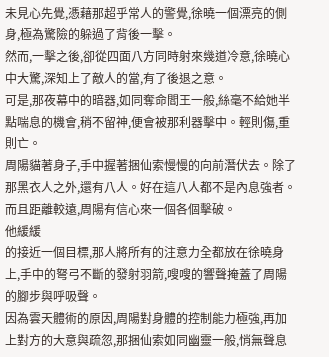未見心先覺,憑藉那超乎常人的警覺,徐曉一個漂亮的側身,極為驚險的躲過了背後一擊。
然而,一擊之後,卻從四面八方同時射來幾道冷意,徐曉心中大驚,深知上了敵人的當,有了後退之意。
可是,那夜幕中的暗器,如同奪命閻王一般,絲毫不給她半點喘息的機會,稍不留神,便會被那利器擊中。輕則傷,重則亡。
周陽貓著身子,手中握著捆仙索慢慢的向前潛伏去。除了那黑衣人之外,還有八人。好在這八人都不是內息強者。而且距離較遠,周陽有信心來一個各個擊破。
他緩緩
的接近一個目標,那人將所有的注意力全都放在徐曉身上,手中的弩弓不斷的發射羽箭,嗖嗖的響聲掩蓋了周陽的腳步與呼吸聲。
因為雲天體術的原因,周陽對身體的控制能力極強,再加上對方的大意與疏忽,那捆仙索如同幽靈一般,悄無聲息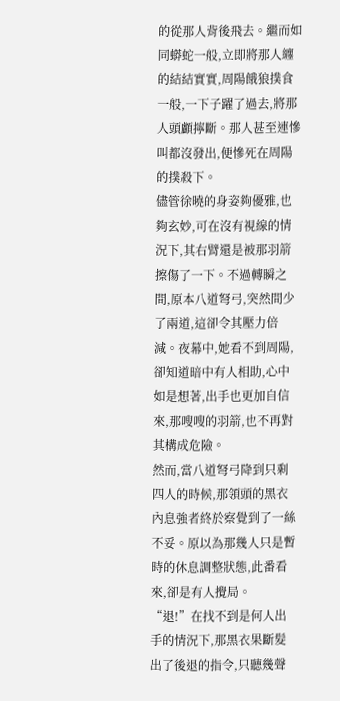的從那人背後飛去。繼而如同蟒蛇一般,立即將那人纏的結結實實,周陽餓狼撲食一般,一下子躍了過去,將那人頭顱擰斷。那人甚至連慘叫都沒發出,便慘死在周陽的撲殺下。
儘管徐曉的身姿夠優雅,也夠玄妙,可在沒有視線的情況下,其右臂還是被那羽箭擦傷了一下。不過轉瞬之間,原本八道弩弓,突然間少了兩道,這卻令其壓力倍減。夜幕中,她看不到周陽,卻知道暗中有人相助,心中如是想著,出手也更加自信來,那嗖嗖的羽箭,也不再對其構成危險。
然而,當八道弩弓降到只剩四人的時候,那領頭的黑衣內息強者終於察覺到了一絲不妥。原以為那幾人只是暫時的休息調整狀態,此番看來,卻是有人攪局。
“退!”在找不到是何人出手的情況下,那黑衣果斷髮出了後退的指令,只聽幾聲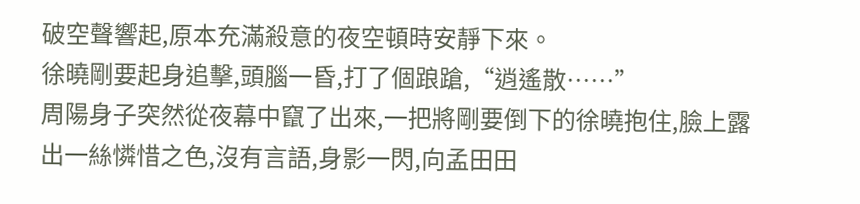破空聲響起,原本充滿殺意的夜空頓時安靜下來。
徐曉剛要起身追擊,頭腦一昏,打了個踉蹌,“逍遙散……”
周陽身子突然從夜幕中竄了出來,一把將剛要倒下的徐曉抱住,臉上露出一絲憐惜之色,沒有言語,身影一閃,向孟田田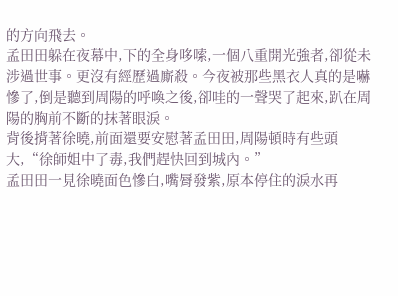的方向飛去。
孟田田躲在夜幕中,下的全身哆嗦,一個八重開光強者,卻從未涉過世事。更沒有經歷過廝殺。今夜被那些黑衣人真的是嚇慘了,倒是聽到周陽的呼喚之後,卻哇的一聲哭了起來,趴在周陽的胸前不斷的抹著眼淚。
背後揹著徐曉,前面還要安慰著孟田田,周陽頓時有些頭大,“徐師姐中了毒,我們趕快回到城內。”
孟田田一見徐曉面色慘白,嘴脣發紫,原本停住的淚水再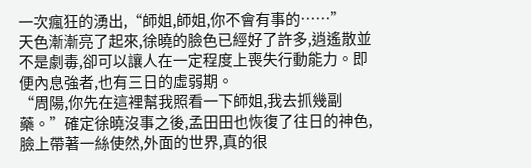一次瘋狂的湧出,“師姐,師姐,你不會有事的……”
天色漸漸亮了起來,徐曉的臉色已經好了許多,逍遙散並不是劇毒,卻可以讓人在一定程度上喪失行動能力。即便內息強者,也有三日的虛弱期。
“周陽,你先在這裡幫我照看一下師姐,我去抓幾副藥。”確定徐曉沒事之後,孟田田也恢復了往日的神色,臉上帶著一絲使然,外面的世界,真的很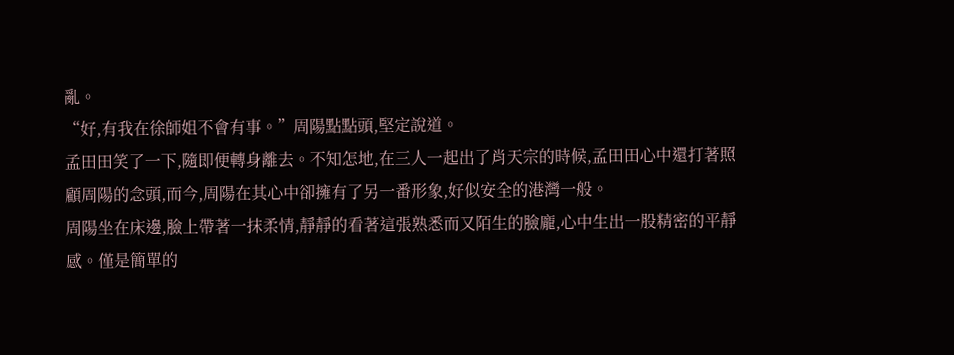亂。
“好,有我在徐師姐不會有事。”周陽點點頭,堅定說道。
孟田田笑了一下,隨即便轉身離去。不知怎地,在三人一起出了肖天宗的時候,孟田田心中還打著照顧周陽的念頭,而今,周陽在其心中卻擁有了另一番形象,好似安全的港灣一般。
周陽坐在床邊,臉上帶著一抹柔情,靜靜的看著這張熟悉而又陌生的臉龐,心中生出一股精密的平靜感。僅是簡單的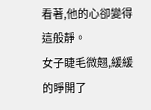看著,他的心卻變得這般靜。
女子睫毛微翹,緩緩的睜開了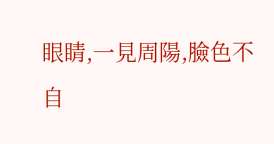眼睛,一見周陽,臉色不自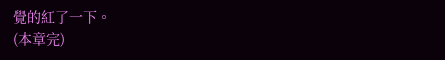覺的紅了一下。
(本章完)